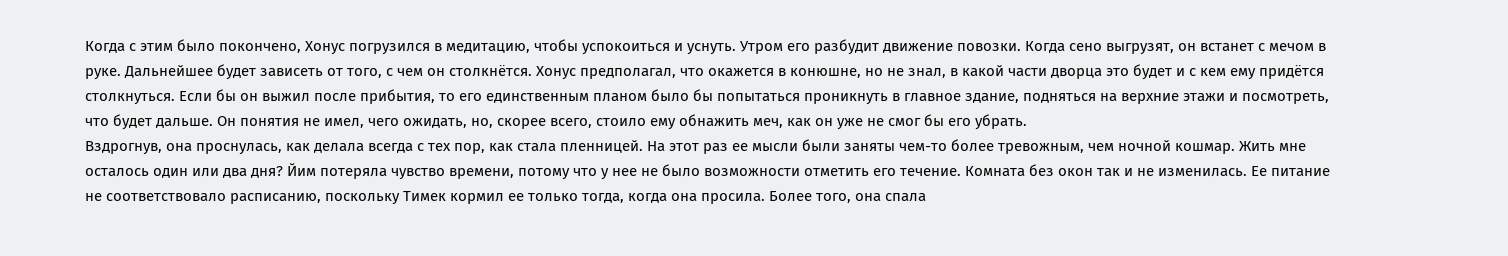Когда с этим было покончено, Хонус погрузился в медитацию, чтобы успокоиться и уснуть. Утром его разбудит движение повозки. Когда сено выгрузят, он встанет с мечом в руке. Дальнейшее будет зависеть от того, с чем он столкнётся. Хонус предполагал, что окажется в конюшне, но не знал, в какой части дворца это будет и с кем ему придётся столкнуться. Если бы он выжил после прибытия, то его единственным планом было бы попытаться проникнуть в главное здание, подняться на верхние этажи и посмотреть, что будет дальше. Он понятия не имел, чего ожидать, но, скорее всего, стоило ему обнажить меч, как он уже не смог бы его убрать.
Вздрогнув, она проснулась, как делала всегда с тех пор, как стала пленницей. На этот раз ее мысли были заняты чем-то более тревожным, чем ночной кошмар. Жить мне осталось один или два дня? Йим потеряла чувство времени, потому что у нее не было возможности отметить его течение. Комната без окон так и не изменилась. Ее питание не соответствовало расписанию, поскольку Тимек кормил ее только тогда, когда она просила. Более того, она спала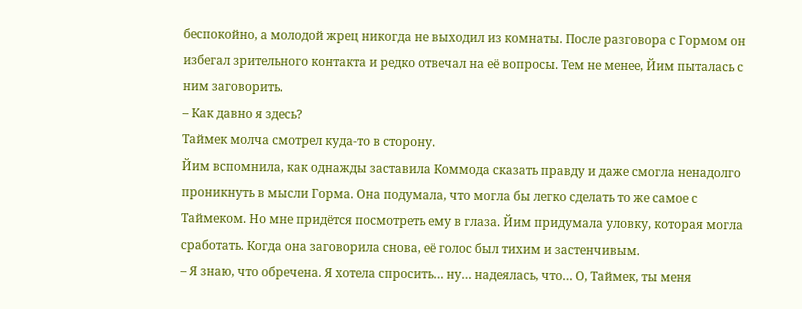беспокойно, а молодой жрец никогда не выходил из комнаты. После разговора с Гормом он избегал зрительного контакта и редко отвечал на её вопросы. Тем не менее, Йим пыталась с ним заговорить.
– Как давно я здесь?
Таймек молча смотрел куда-то в сторону.
Йим вспомнила, как однажды заставила Коммода сказать правду и даже смогла ненадолго проникнуть в мысли Горма. Она подумала, что могла бы легко сделать то же самое с Таймеком. Но мне придётся посмотреть ему в глаза. Йим придумала уловку, которая могла сработать. Когда она заговорила снова, её голос был тихим и застенчивым.
– Я знаю, что обречена. Я хотела спросить… ну… надеялась, что… О, Таймек, ты меня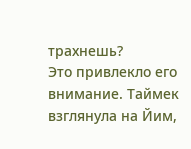трахнешь?
Это привлекло его внимание. Таймек взглянула на Йим,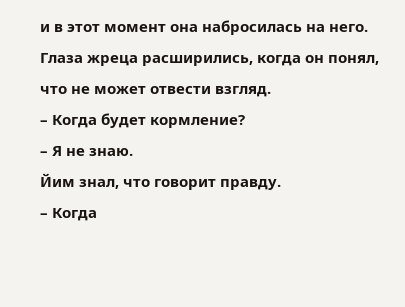и в этот момент она набросилась на него. Глаза жреца расширились, когда он понял, что не может отвести взгляд.
– Когда будет кормление?
– Я не знаю.
Йим знал, что говорит правду.
– Когда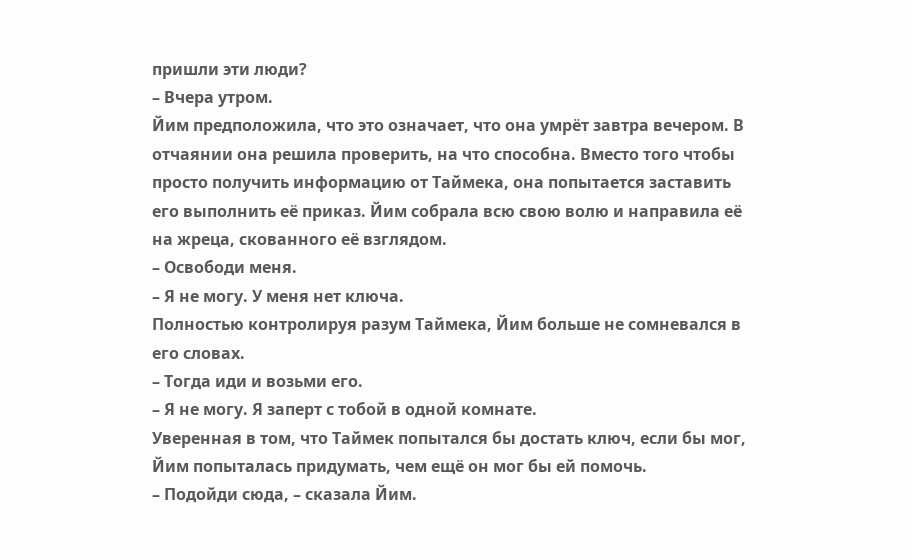пришли эти люди?
– Вчера утром.
Йим предположила, что это означает, что она умрёт завтра вечером. В отчаянии она решила проверить, на что способна. Вместо того чтобы просто получить информацию от Таймека, она попытается заставить его выполнить её приказ. Йим собрала всю свою волю и направила её на жреца, скованного её взглядом.
– Освободи меня.
– Я не могу. У меня нет ключа.
Полностью контролируя разум Таймека, Йим больше не сомневался в его словах.
– Тогда иди и возьми его.
– Я не могу. Я заперт с тобой в одной комнате.
Уверенная в том, что Таймек попытался бы достать ключ, если бы мог, Йим попыталась придумать, чем ещё он мог бы ей помочь.
– Подойди сюда, – сказала Йим.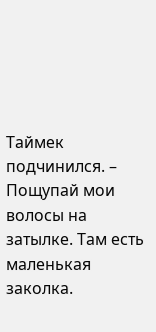Таймек подчинился. – Пощупай мои волосы на затылке. Там есть маленькая заколка.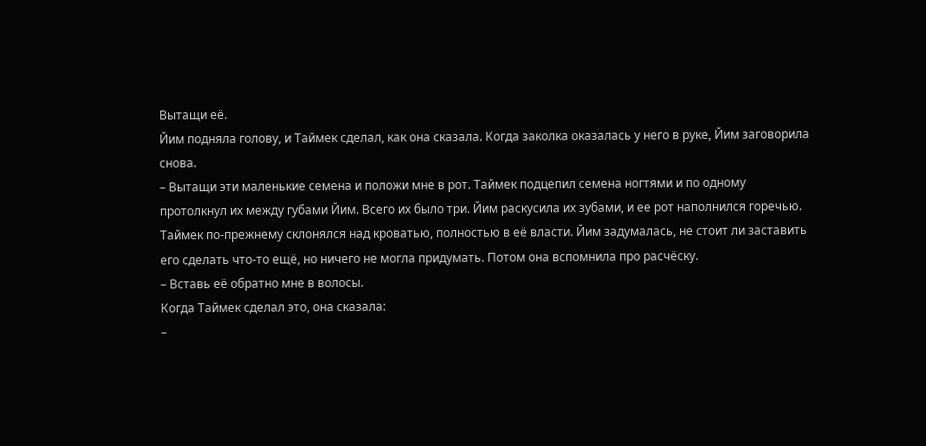Вытащи её.
Йим подняла голову, и Таймек сделал, как она сказала. Когда заколка оказалась у него в руке, Йим заговорила снова.
– Вытащи эти маленькие семена и положи мне в рот. Таймек подцепил семена ногтями и по одному протолкнул их между губами Йим. Всего их было три. Йим раскусила их зубами, и ее рот наполнился горечью.
Таймек по-прежнему склонялся над кроватью, полностью в её власти. Йим задумалась, не стоит ли заставить его сделать что-то ещё, но ничего не могла придумать. Потом она вспомнила про расчёску.
– Вставь её обратно мне в волосы.
Когда Таймек сделал это, она сказала:
–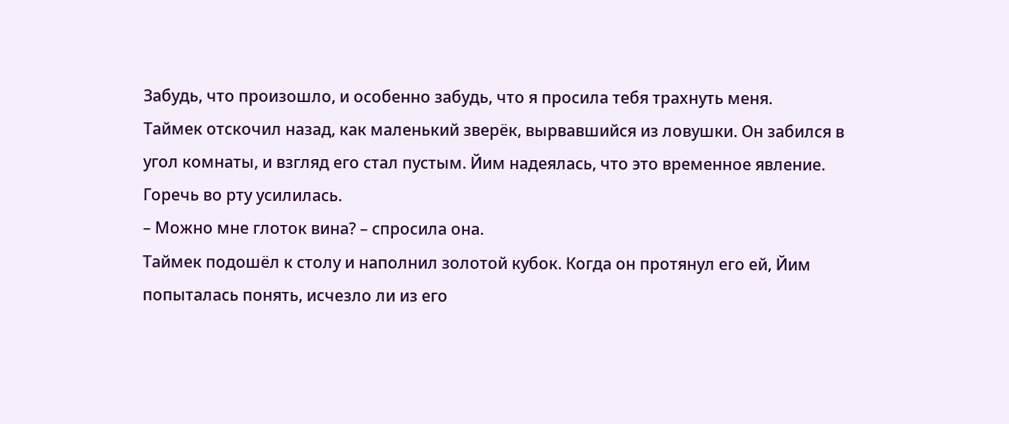Забудь, что произошло, и особенно забудь, что я просила тебя трахнуть меня.
Таймек отскочил назад, как маленький зверёк, вырвавшийся из ловушки. Он забился в угол комнаты, и взгляд его стал пустым. Йим надеялась, что это временное явление. Горечь во рту усилилась.
– Можно мне глоток вина? – спросила она.
Таймек подошёл к столу и наполнил золотой кубок. Когда он протянул его ей, Йим попыталась понять, исчезло ли из его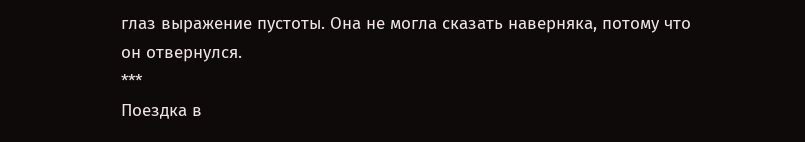глаз выражение пустоты. Она не могла сказать наверняка, потому что он отвернулся.
***
Поездка в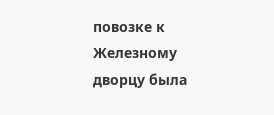повозке к Железному дворцу была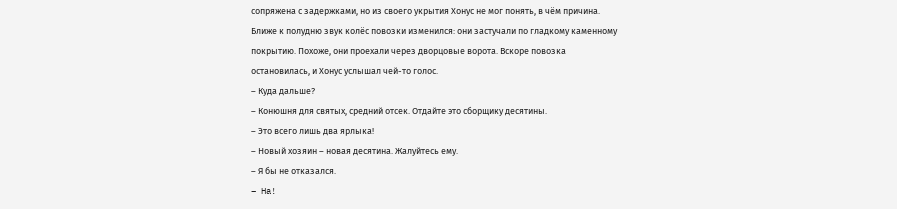сопряжена с задержками, но из своего укрытия Хонус не мог понять, в чём причина. Ближе к полудню звук колёс повозки изменился: они застучали по гладкому каменному покрытию. Похоже, они проехали через дворцовые ворота. Вскоре повозка остановилась, и Хонус услышал чей-то голос.
– Куда дальше?
– Конюшня для святых, средний отсек. Отдайте это сборщику десятины.
– Это всего лишь два ярлыка!
– Новый хозяин – новая десятина. Жалуйтесь ему.
– Я бы не отказался.
– Ha!